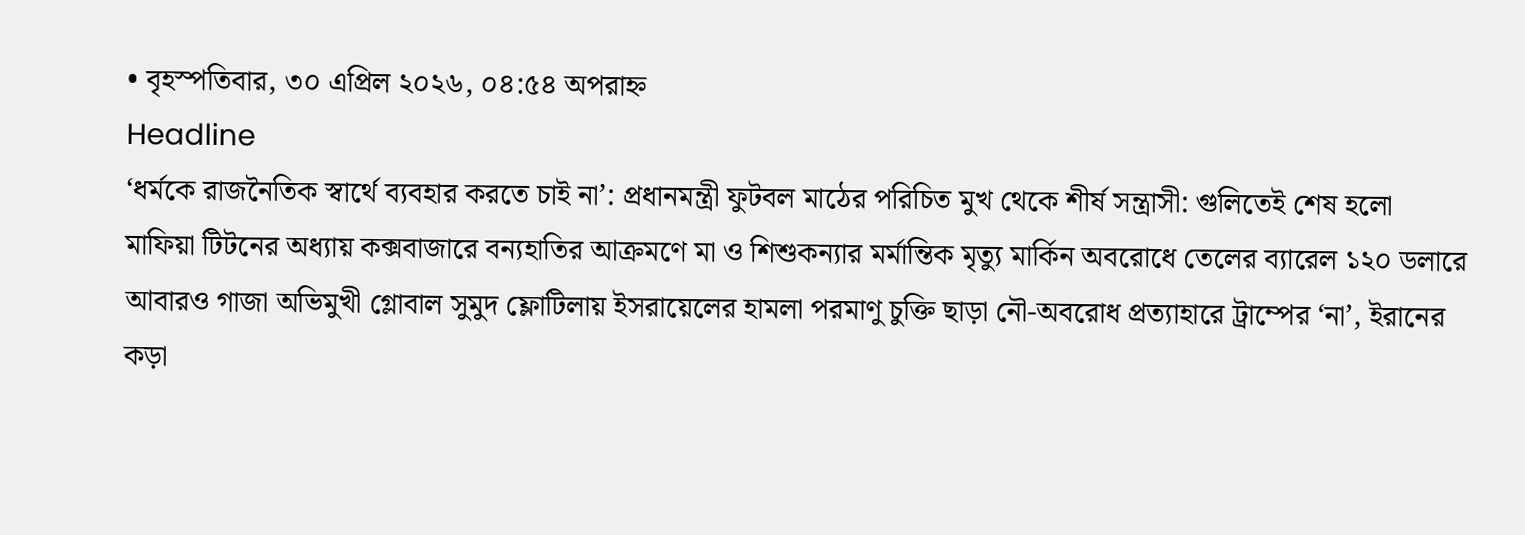• বৃহস্পতিবার, ৩০ এপ্রিল ২০২৬, ০৪:৫৪ অপরাহ্ন
Headline
‘ধর্মকে রাজনৈতিক স্বার্থে ব্যবহার করতে চাই না’: প্রধানমন্ত্রী ফুটবল মাঠের পরিচিত মুখ থেকে শীর্ষ সন্ত্রাসী: গুলিতেই শেষ হলো মাফিয়া টিটনের অধ্যায় কক্সবাজারে বন্যহাতির আক্রমণে মা ও শিশুকন্যার মর্মান্তিক মৃত্যু মার্কিন অবরোধে তেলের ব্যারেল ১২০ ডলারে আবারও গাজা অভিমুখী গ্লোবাল সুমুদ ফ্লোটিলায় ইসরায়েলের হামলা পরমাণু চুক্তি ছাড়া নৌ-অবরোধ প্রত্যাহারে ট্রাম্পের ‘না’, ইরানের কড়া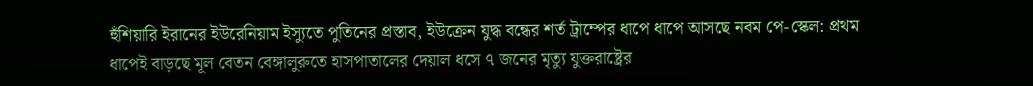হুঁশিয়ারি ইরানের ইউরেনিয়াম ইস্যুতে পুতিনের প্রস্তাব, ইউক্রেন যুদ্ধ বন্ধের শর্ত ট্রাম্পের ধাপে ধাপে আসছে নবম পে-স্কেল: প্রথম ধাপেই বাড়ছে মূল বেতন বেঙ্গালুরুতে হাসপাতালের দেয়াল ধসে ৭ জনের মৃত্যু যুক্তরাষ্ট্রের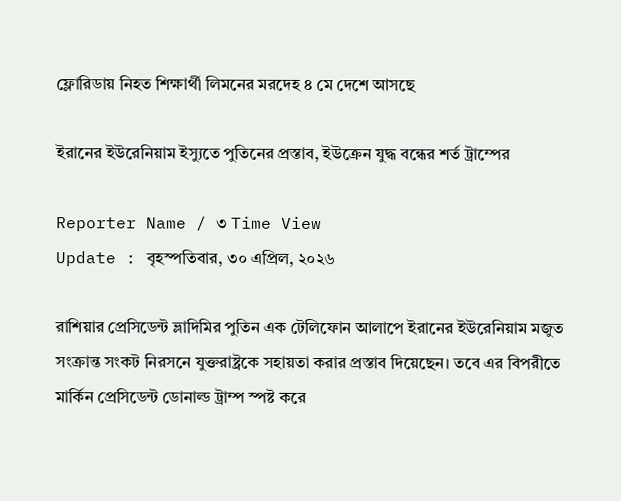ফ্লোরিডায় নিহত শিক্ষার্থী লিমনের মরদেহ ৪ মে দেশে আসছে

ইরানের ইউরেনিয়াম ইস্যুতে পুতিনের প্রস্তাব, ইউক্রেন যুদ্ধ বন্ধের শর্ত ট্রাম্পের

Reporter Name / ৩ Time View
Update : বৃহস্পতিবার, ৩০ এপ্রিল, ২০২৬

রাশিয়ার প্রেসিডেন্ট ভ্লাদিমির পুতিন এক টেলিফোন আলাপে ইরানের ইউরেনিয়াম মজুত সংক্রান্ত সংকট নিরসনে যুক্তরাষ্ট্রকে সহায়তা করার প্রস্তাব দিয়েছেন। তবে এর বিপরীতে মার্কিন প্রেসিডেন্ট ডোনাল্ড ট্রাম্প স্পষ্ট করে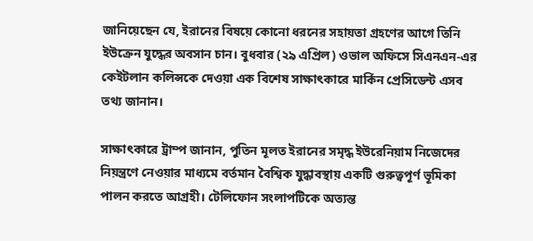জানিয়েছেন যে, ইরানের বিষয়ে কোনো ধরনের সহায়তা গ্রহণের আগে তিনি ইউক্রেন যুদ্ধের অবসান চান। বুধবার (২৯ এপ্রিল) ওভাল অফিসে সিএনএন-এর কেইটলান কলিন্সকে দেওয়া এক বিশেষ সাক্ষাৎকারে মার্কিন প্রেসিডেন্ট এসব তথ্য জানান।

সাক্ষাৎকারে ট্রাম্প জানান, পুতিন মূলত ইরানের সমৃদ্ধ ইউরেনিয়াম নিজেদের নিয়ন্ত্রণে নেওয়ার মাধ্যমে বর্তমান বৈশ্বিক যুদ্ধাবস্থায় একটি গুরুত্বপূর্ণ ভূমিকা পালন করতে আগ্রহী। টেলিফোন সংলাপটিকে অত্যন্ত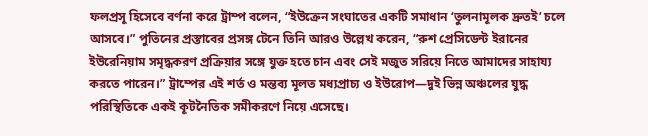ফলপ্রসূ হিসেবে বর্ণনা করে ট্রাম্প বলেন, “ইউক্রেন সংঘাতের একটি সমাধান ‘তুলনামূলক দ্রুতই’ চলে আসবে।” পুতিনের প্রস্তাবের প্রসঙ্গ টেনে তিনি আরও উল্লেখ করেন, “রুশ প্রেসিডেন্ট ইরানের ইউরেনিয়াম সমৃদ্ধকরণ প্রক্রিয়ার সঙ্গে যুক্ত হতে চান এবং সেই মজুত সরিয়ে নিতে আমাদের সাহায্য করতে পারেন।” ট্রাম্পের এই শর্ত ও মন্তব্য মূলত মধ্যপ্রাচ্য ও ইউরোপ—দুই ভিন্ন অঞ্চলের যুদ্ধ পরিস্থিতিকে একই কূটনৈতিক সমীকরণে নিয়ে এসেছে।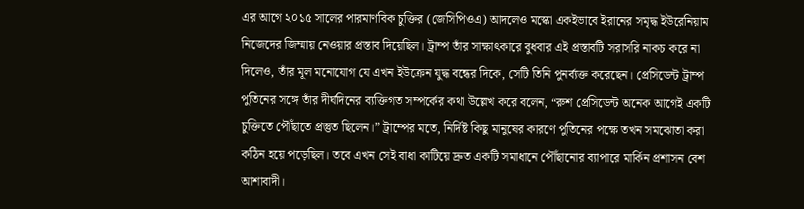এর আগে ২০১৫ সালের পারমাণবিক চুক্তির (জেসিপিওএ) আদলেও মস্কো একইভাবে ইরানের সমৃদ্ধ ইউরেনিয়াম নিজেদের জিম্মায় নেওয়ার প্রস্তাব দিয়েছিল। ট্রাম্প তাঁর সাক্ষাৎকারে বুধবার এই প্রস্তাবটি সরাসরি নাকচ করে না দিলেও, তাঁর মূল মনোযোগ যে এখন ইউক্রেন যুদ্ধ বন্ধের দিকে, সেটি তিনি পুনর্ব্যক্ত করেছেন। প্রেসিডেন্ট ট্রাম্প পুতিনের সঙ্গে তাঁর দীর্ঘদিনের ব্যক্তিগত সম্পর্কের কথা উল্লেখ করে বলেন, “রুশ প্রেসিডেন্ট অনেক আগেই একটি চুক্তিতে পৌঁছাতে প্রস্তুত ছিলেন।” ট্রাম্পের মতে, নির্দিষ্ট কিছু মানুষের কারণে পুতিনের পক্ষে তখন সমঝোতা করা কঠিন হয়ে পড়েছিল। তবে এখন সেই বাধা কাটিয়ে দ্রুত একটি সমাধানে পৌঁছানোর ব্যাপারে মার্কিন প্রশাসন বেশ আশাবাদী।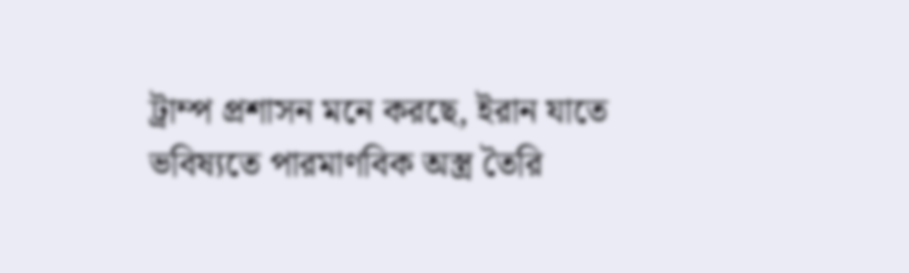ট্রাম্প প্রশাসন মনে করছে, ইরান যাতে ভবিষ্যতে পারমাণবিক অস্ত্র তৈরি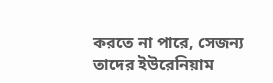করতে না পারে, সেজন্য তাদের ইউরেনিয়াম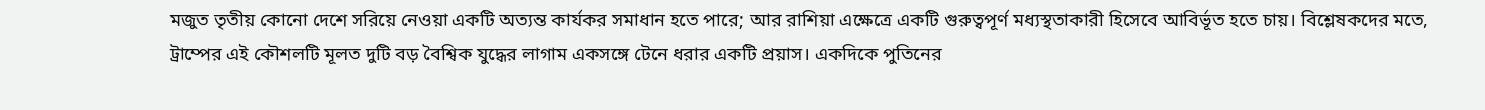মজুত তৃতীয় কোনো দেশে সরিয়ে নেওয়া একটি অত্যন্ত কার্যকর সমাধান হতে পারে; আর রাশিয়া এক্ষেত্রে একটি গুরুত্বপূর্ণ মধ্যস্থতাকারী হিসেবে আবির্ভূত হতে চায়। বিশ্লেষকদের মতে, ট্রাম্পের এই কৌশলটি মূলত দুটি বড় বৈশ্বিক যুদ্ধের লাগাম একসঙ্গে টেনে ধরার একটি প্রয়াস। একদিকে পুতিনের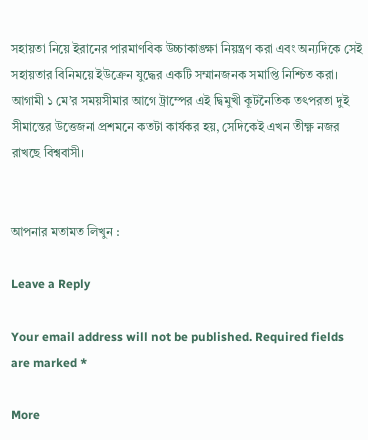সহায়তা নিয়ে ইরানের পারমাণবিক উচ্চাকাঙ্ক্ষা নিয়ন্ত্রণ করা এবং অন্যদিকে সেই সহায়তার বিনিময়ে ইউক্রেন যুদ্ধের একটি সম্মানজনক সমাপ্তি নিশ্চিত করা। আগামী ১ মে’র সময়সীমার আগে ট্রাম্পের এই দ্বিমুখী কূটনৈতিক তৎপরতা দুই সীমান্তের উত্তেজনা প্রশমনে কতটা কার্যকর হয়, সেদিকেই এখন তীক্ষ্ণ নজর রাখছে বিশ্ববাসী।


আপনার মতামত লিখুন :

Leave a Reply

Your email address will not be published. Required fields are marked *

More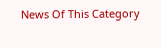News Of This Category